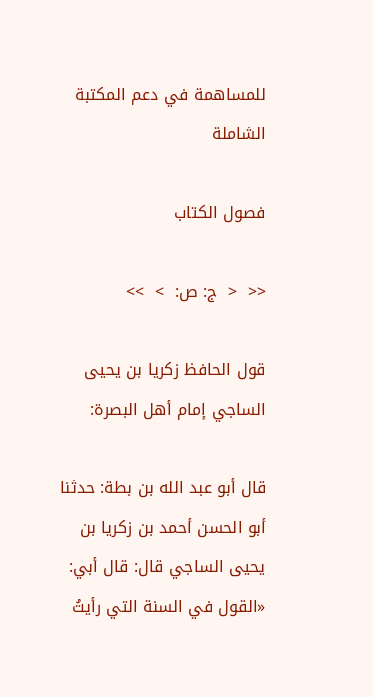للمساهمة في دعم المكتبة الشاملة

فصول الكتاب

<<  <  ج: ص:  >  >>

قول الحافظ زكريا بن يحيى الساجي إمام أهل البصرة:

قال أبو عبد الله بن بطة: حدثنا أبو الحسن أحمد بن زكريا بن يحيى الساجي قال: قال أبي: «القول في السنة التي رأيتُ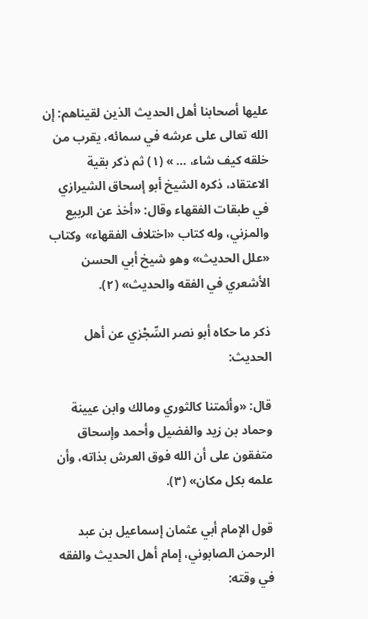عليها أصحابنا أهل الحديث الذين لقيناهم: إن الله تعالى على عرشه في سمائه، يقرب من خلقه كيف شاء، … » (١) ثم ذكر بقية الاعتقاد، ذكره الشيخ أبو إسحاق الشيرازي في طبقات الفقهاء وقال: «أخذ عن الربيع والمزني، وله كتاب «اختلاف الفقهاء» وكتاب «علل الحديث» وهو شيخ أبي الحسن الأشعري في الفقه والحديث» (٢).

ذكر ما حكاه أبو نصر السِّجْزي عن أهل الحديث:

قال: «وأئمتنا كالثوري ومالك وابن عيينة وحماد بن زيد والفضيل وأحمد وإسحاق متفقون على أن الله فوق العرش بذاته، وأن علمه بكل مكان» (٣).

قول الإمام أبي عثمان إسماعيل بن عبد الرحمن الصابوني، إمام أهل الحديث والفقه في وقته: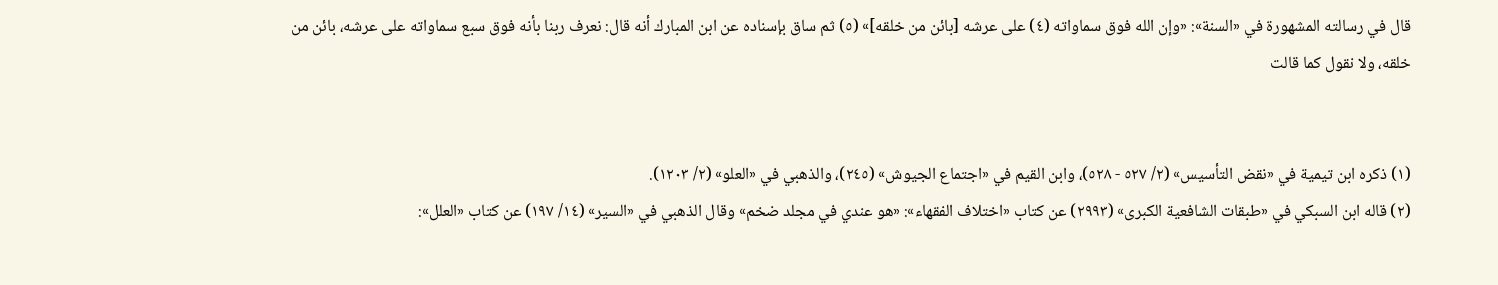قال في رسالته المشهورة في «السنة»: «وإن الله فوق سماواته (٤) على عرشه [بائن من خلقه]» (٥) ثم ساق بإسناده عن ابن المبارك أنه قال: نعرف ربنا بأنه فوق سبع سماواته على عرشه، بائن من خلقه، ولا نقول كما قالت


(١) ذكره ابن تيمية في «نقض التأسيس» (٢/ ٥٢٧ - ٥٢٨)، وابن القيم في «اجتماع الجيوش» (٢٤٥)، والذهبي في «العلو» (٢/ ١٢٠٣).
(٢) قاله ابن السبكي في «طبقات الشافعية الكبرى» (٢٩٩٣) عن كتاب «اختلاف الفقهاء»: «هو عندي في مجلد ضخم» وقال الذهبي في «السير» (١٤/ ١٩٧) عن كتاب «العلل»: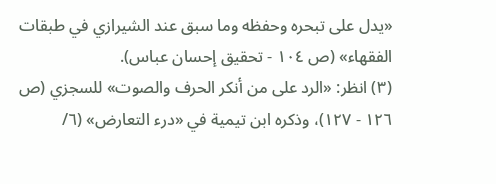«يدل على تبحره وحفظه وما سبق عند الشيرازي في طبقات الفقهاء» (ص ١٠٤ - تحقيق إحسان عباس).
(٣) انظر: «الرد على من أنكر الحرف والصوت» للسجزي (ص ١٢٦ - ١٢٧)، وذكره ابن تيمية في «درء التعارض» (٦/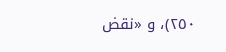٢٥٠)، و «نقض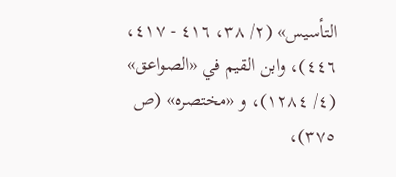التأسيس» (٢/ ٣٨، ٤١٦ - ٤١٧، ٤٤٦)، وابن القيم في «الصواعق» (٤/ ١٢٨٤)، و «مختصره» (ص ٣٧٥)،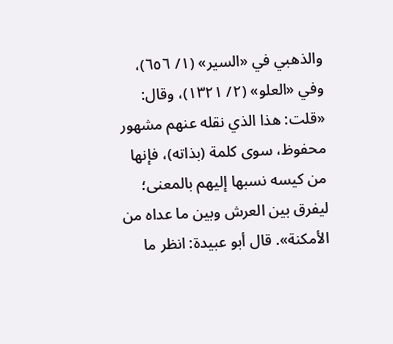والذهبي في «السير» (١/ ٦٥٦)، وفي «العلو» (٢/ ١٣٢١)، وقال: «قلت: هذا الذي نقله عنهم مشهور محفوظ، سوى كلمة (بذاته)، فإنها من كيسه نسبها إليهم بالمعنى؛ ليفرق بين العرش وبين ما عداه من الأمكنة». قال أبو عبيدة: انظر ما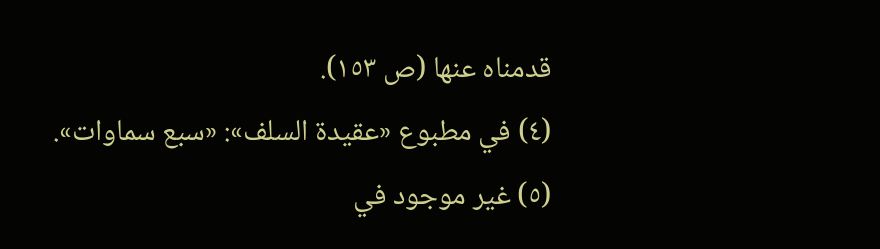قدمناه عنها (ص ١٥٣).
(٤) في مطبوع «عقيدة السلف»: «سبع سماوات».
(٥) غير موجود في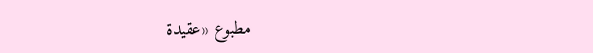مطبوع «عقيدة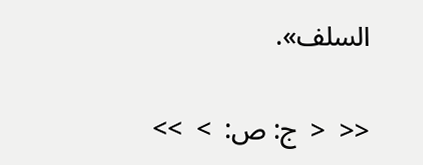السلف».

<<  <  ج: ص:  >  >>